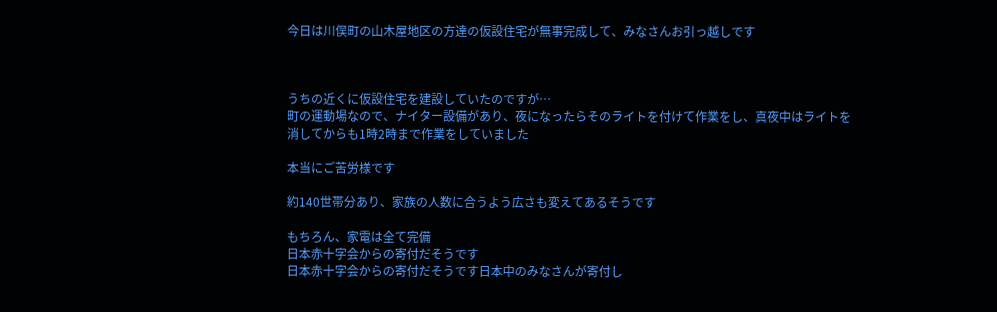今日は川俣町の山木屋地区の方達の仮設住宅が無事完成して、みなさんお引っ越しです



うちの近くに仮設住宅を建設していたのですが…
町の運動場なので、ナイター設備があり、夜になったらそのライトを付けて作業をし、真夜中はライトを消してからも1時2時まで作業をしていました

本当にご苦労様です

約140世帯分あり、家族の人数に合うよう広さも変えてあるそうです

もちろん、家電は全て完備
日本赤十字会からの寄付だそうです
日本赤十字会からの寄付だそうです日本中のみなさんが寄付し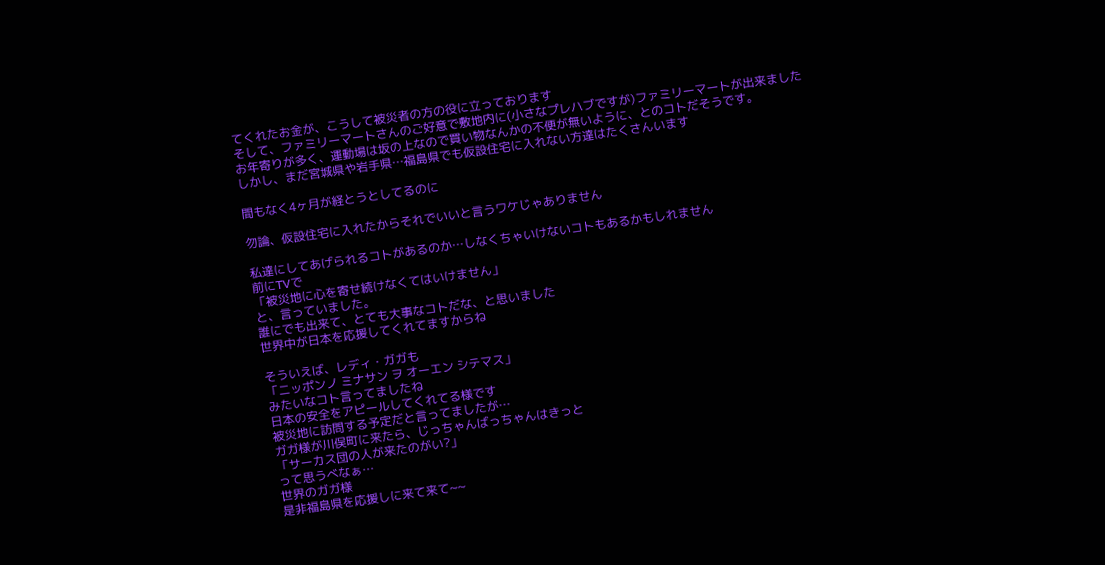てくれたお金が、こうして被災者の方の役に立っております
そして、ファミリーマートさんのご好意で敷地内に(小さなプレハブですが)ファミリーマートが出来ました
お年寄りが多く、運動場は坂の上なので買い物なんかの不便が無いように、とのコトだそうです。
しかし、まだ宮城県や岩手県…福島県でも仮設住宅に入れない方達はたくさんいます

間もなく4ヶ月が経とうとしてるのに

勿論、仮設住宅に入れたからそれでいいと言うワケじゃありません

私達にしてあげられるコトがあるのか…しなくちゃいけないコトもあるかもしれません
前にTVで
「被災地に心を寄せ続けなくてはいけません」
と、言っていました。
誰にでも出来て、とても大事なコトだな、と思いました
世界中が日本を応援してくれてますからね

そういえば、レディ・ガガも
「ニッポンノ ミナサン ヲ オーエン シテマス」
みたいなコト言ってましたね
日本の安全をアピールしてくれてる様です
被災地に訪問する予定だと言ってましたが…
ガガ様が川俣町に来たら、じっちゃんばっちゃんはきっと
「サーカス団の人が来たのがい?」
って思うべなぁ…
世界のガガ様
是非福島県を応援しに来て来て~~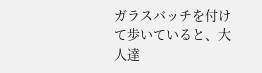ガラスバッチを付けて歩いていると、大人達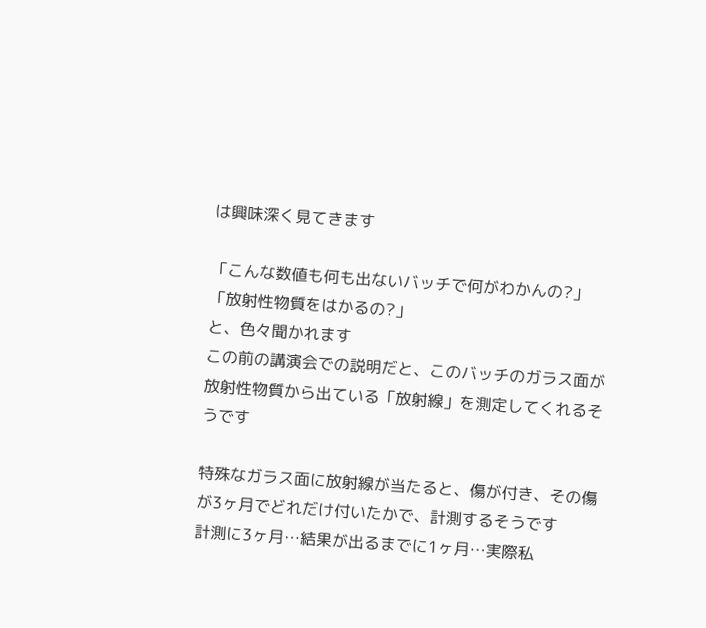は興味深く見てきます

「こんな数値も何も出ないバッチで何がわかんの?」
「放射性物質をはかるの?」
と、色々聞かれます
この前の講演会での説明だと、このバッチのガラス面が放射性物質から出ている「放射線」を測定してくれるそうです

特殊なガラス面に放射線が当たると、傷が付き、その傷が3ヶ月でどれだけ付いたかで、計測するそうです
計測に3ヶ月…結果が出るまでに1ヶ月…実際私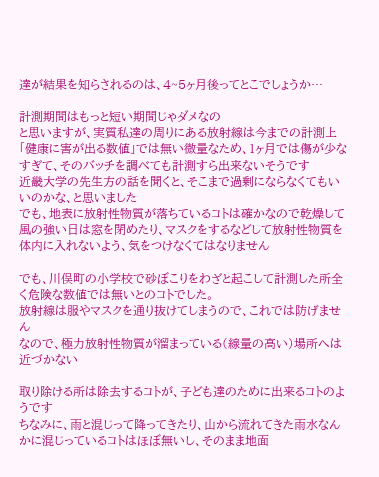達が結果を知らされるのは、4~5ヶ月後ってとこでしょうか…

計測期間はもっと短い期間じゃダメなの
と思いますが、実質私達の周りにある放射線は今までの計測上「健康に害が出る数値」では無い微量なため、1ヶ月では傷が少なすぎて、そのバッチを調べても計測すら出来ないそうです
近畿大学の先生方の話を聞くと、そこまで過剰にならなくてもいいのかな、と思いました
でも、地表に放射性物質が落ちているコトは確かなので乾燥して風の強い日は窓を閉めたり、マスクをするなどして放射性物質を体内に入れないよう、気をつけなくてはなりません

でも、川俣町の小学校で砂ぼこりをわざと起こして計測した所全く危険な数値では無いとのコトでした。
放射線は服やマスクを通り抜けてしまうので、これでは防げません
なので、極力放射性物質が溜まっている(線量の高い)場所へは近づかない

取り除ける所は除去するコトが、子ども達のために出来るコトのようです
ちなみに、雨と混じって降ってきたり、山から流れてきた雨水なんかに混じっているコトはほぼ無いし、そのまま地面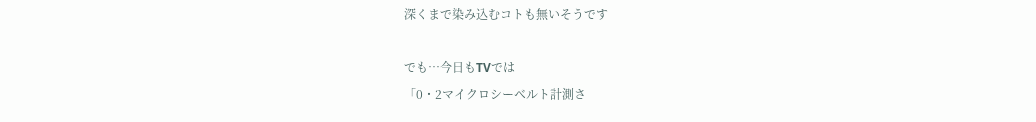深くまで染み込むコトも無いそうです

でも…今日もTVでは
「0・2マイクロシーベルト計測さ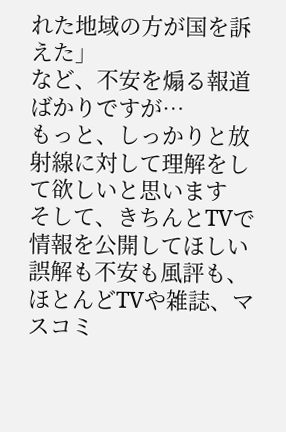れた地域の方が国を訴えた」
など、不安を煽る報道ばかりですが…
もっと、しっかりと放射線に対して理解をして欲しいと思います
そして、きちんとTVで情報を公開してほしい
誤解も不安も風評も、ほとんどTVや雑誌、マスコミ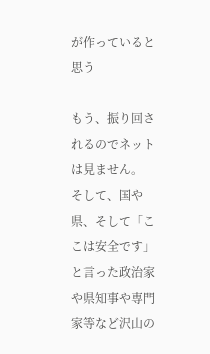が作っていると思う

もう、振り回されるのでネットは見ません。
そして、国や県、そして「ここは安全です」と言った政治家や県知事や専門家等など沢山の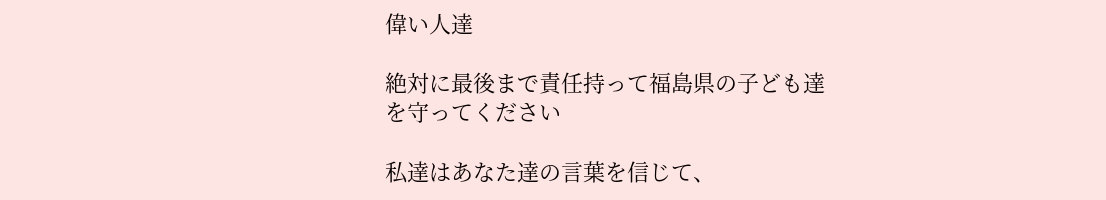偉い人達

絶対に最後まで責任持って福島県の子ども達を守ってください

私達はあなた達の言葉を信じて、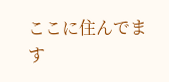ここに住んでます